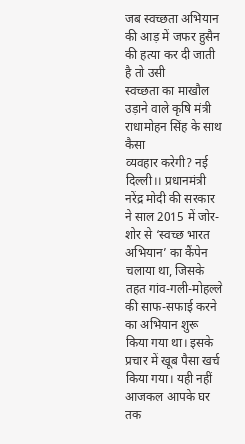जब स्वच्छता अभियान की आड़ में जफर हुसैन की हत्या कर दी जाती है तो उसी
स्वच्छता का माखौल उड़ाने वाले कृषि मंत्री राधामोहन सिंह के साथ कैसा
व्यवहार करेगी? नई दिल्ली।। प्रधानमंत्री नरेंद्र मोदी की सरकार ने साल 2015 में जोर-शोर से ‘स्वच्छ भारत अभियान’ का कैंपेन चलाया था, जिसके तहत गांव-गली-मोहल्ले की साफ-सफाई करने का अभियान शुरू किया गया था। इसके प्रचार में खूब पैसा खर्च किया गया। यही नहीं आजकल आपके घर तक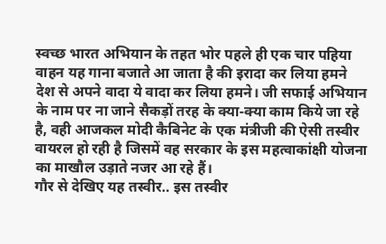स्वच्छ भारत अभियान के तहत भोर पहले ही एक चार पहिया वाहन यह गाना बजाते आ जाता है की इरादा कर लिया हमने देश से अपने वादा ये वादा कर लिया हमने। जी सफाई अभियान के नाम पर ना जाने सैकड़ों तरह के क्या-क्या काम किये जा रहे है, वही आजकल मोदी कैबिनेट के एक मंत्रीजी की ऐसी तस्वीर वायरल हो रही है जिसमें वह सरकार के इस महत्वाकांक्षी योजना का माखौल उड़ाते नजर आ रहे हैं।
गौर से देखिए यह तस्वीर.. इस तस्वीर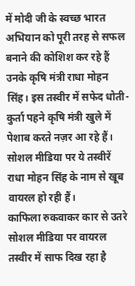में मोदी जी के स्वच्छ भारत अभियान को पूरी तरह से सफल बनाने की कोशिश कर रहे हैं उनके कृषि मंत्री राधा मोहन सिंह। इस तस्वीर में सफेद धोती-कुर्ता पहने कृषि मंत्री खुले में पेशाब करते नज़र आ रहे हैं। सोशल मीडिया पर ये तस्वीरें राधा मोहन सिंह के नाम से खूब वायरल हो रही हैं।
काफिला रुकवाकर कार से उतरे
सोशल मीडिया पर वायरल तस्वीर में साफ दिख रहा है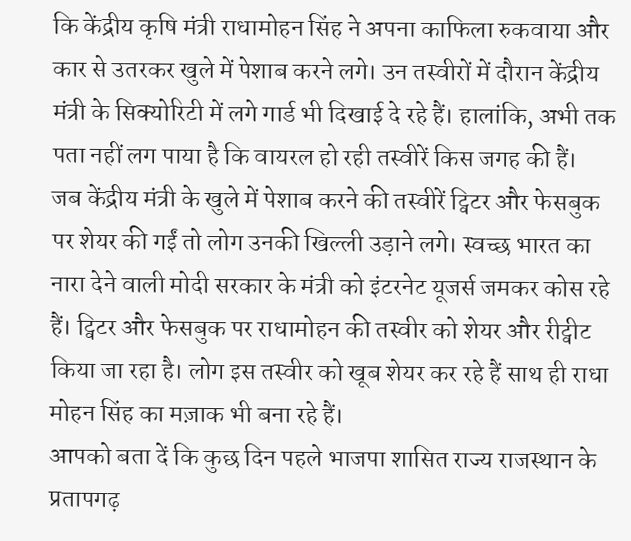कि केंद्रीय कृषि मंत्री राधामोहन सिंह ने अपना काफिला रुकवाया और कार से उतरकर खुले में पेशाब करने लगे। उन तस्वीरों में दौरान केंद्रीय मंत्री के सिक्योरिटी में लगे गार्ड भी दिखाई दे रहे हैं। हालांकि, अभी तक पता नहीं लग पाया है कि वायरल हो रही तस्वीरें किस जगह की हैं।
जब केंद्रीय मंत्री के खुले में पेशाब करने की तस्वीरें ट्विटर और फेसबुक पर शेयर की गईं तो लोग उनकी खिल्ली उड़ाने लगे। स्वच्छ भारत का नारा देने वाली मोदी सरकार के मंत्री को इंटरनेट यूजर्स जमकर कोस रहे हैं। ट्विटर और फेसबुक पर राधामोहन की तस्वीर को शेयर और रीट्वीट किया जा रहा है। लोग इस तस्वीर को खूब शेयर कर रहे हैं साथ ही राधा मोहन सिंह का मज़ाक भी बना रहे हैं।
आपको बता दें कि कुछ दिन पहले भाजपा शासित राज्य राजस्थान के प्रतापगढ़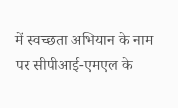में स्वच्छता अभियान के नाम पर सीपीआई-एमएल के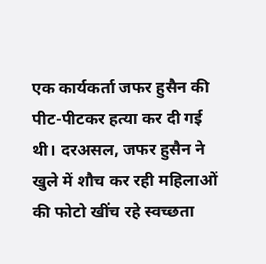एक कार्यकर्ता जफर हुसैन की पीट-पीटकर हत्या कर दी गई थी। दरअसल, जफर हुसैन ने खुले में शौच कर रही महिलाओं की फोटो खींच रहे स्वच्छता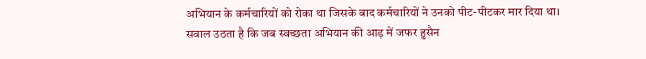अभियान के कर्मचारियों को रोका था जिसके बाद कर्मचारियों ने उनको पीट-पीटकर मार दिया था।
सवाल उठता है कि जब स्वच्छता अभियान की आड़ में जफर हुसैन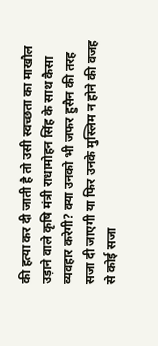की हत्या कर दी जाती है तो उसी स्वच्छता का माखौल उड़ाने वाले कृषि मंत्री राधामोहन सिंह के साथ कैसा व्यवहार करेगी? क्या उनको भी जफर हुसैन की तरह सजा दी जाएगी या फिर उनके मुस्लिम न होने की वजह से कोई सजा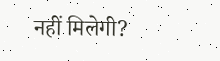नहीं मिलेगी?